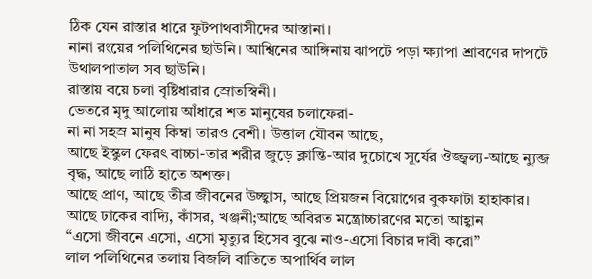ঠিক যেন রাস্তার ধারে ফুটপাথবাসীদের আস্তানা।
নানা রংয়ের পলিথিনের ছাউনি। আশ্বিনের আঙ্গিনায় ঝাপটে পড়া ক্ষ্যাপা শ্রাবণের দাপটে উথালপাতাল সব ছাউনি।
রাস্তায় বয়ে চলা বৃষ্টিধারার স্রোতস্বিনী।
ভেতরে মৃদু আলোয় আঁধারে শত মানুষের চলাফেরা-
না না সহস্র মানুষ কিম্বা তারও বেশী। উত্তাল যৌবন আছে,
আছে ইস্কুল ফেরৎ বাচ্চা-তার শরীর জুড়ে ক্লান্তি-আর দুচোখে সূর্যের ঔজ্জ্বল্য-আছে ন্যুব্জ বৃদ্ধ, আছে লাঠি হাতে অশক্ত।
আছে প্রাণ, আছে তীব্র জীবনের উচ্ছ্বাস, আছে প্রিয়জন বিয়োগের বুকফাটা হাহাকার।
আছে ঢাকের বাদ্যি, কাঁসর, খঞ্জনী;আছে অবিরত মন্ত্রোচ্চারণের মতো আহ্বান
“এসো জীবনে এসো, এসো মৃত্যুর হিসেব বুঝে নাও-এসো বিচার দাবী করো”
লাল পলিথিনের তলায় বিজলি বাতিতে অপার্থিব লাল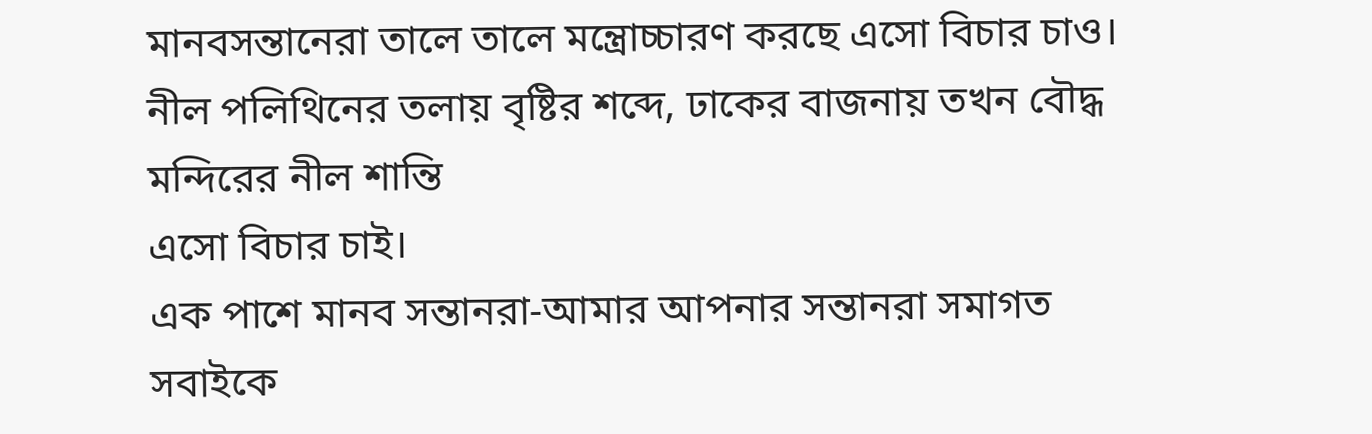মানবসন্তানেরা তালে তালে মন্ত্রোচ্চারণ করছে এসো বিচার চাও।
নীল পলিথিনের তলায় বৃষ্টির শব্দে, ঢাকের বাজনায় তখন বৌদ্ধ মন্দিরের নীল শান্তি
এসো বিচার চাই।
এক পাশে মানব সন্তানরা-আমার আপনার সন্তানরা সমাগত সবাইকে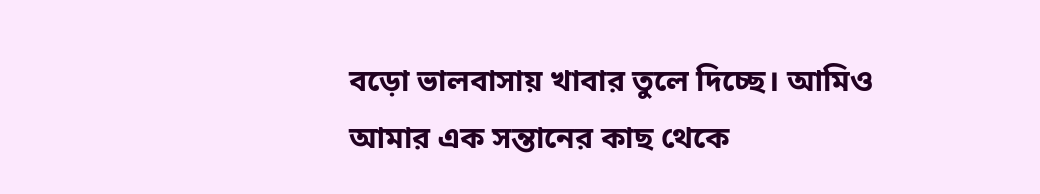বড়ো ভালবাসায় খাবার তুলে দিচ্ছে। আমিও আমার এক সন্তানের কাছ থেকে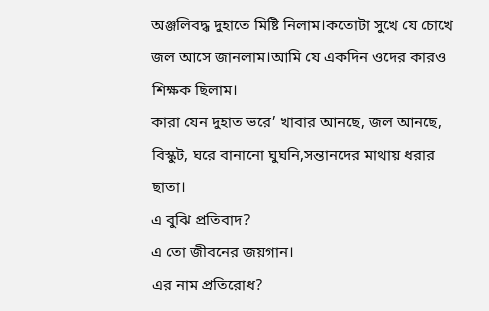অঞ্জলিবদ্ধ দুহাতে মিষ্টি নিলাম।কতোটা সুখে যে চোখে জল আসে জানলাম।আমি যে একদিন ওদের কারও শিক্ষক ছিলাম।
কারা যেন দুহাত ভরে’ খাবার আনছে, জল আনছে, বিস্কুট, ঘরে বানানো ঘুঘনি,সন্তানদের মাথায় ধরার ছাতা।
এ বুঝি প্রতিবাদ?
এ তো জীবনের জয়গান।
এর নাম প্রতিরোধ?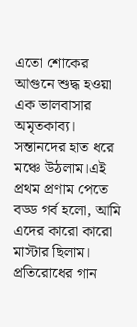এতো শোকের আগুনে শুদ্ধ হওয়া
এক ভালবাসার অমৃতকাব্য।
সন্তানদের হাত ধরে মঞ্চে উঠলাম।এই প্রথম প্রণাম পেতে বড্ড গর্ব হলো, আমি এদের কারো কারো মাস্টার ছিলাম।
প্রতিরোধের গান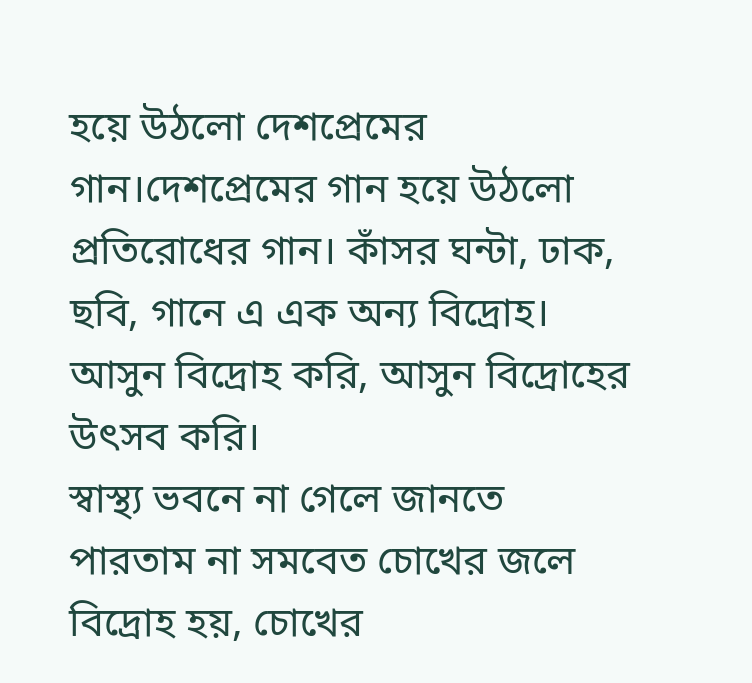হয়ে উঠলো দেশপ্রেমের গান।দেশপ্রেমের গান হয়ে উঠলো প্রতিরোধের গান। কাঁসর ঘন্টা, ঢাক, ছবি, গানে এ এক অন্য বিদ্রোহ।
আসুন বিদ্রোহ করি, আসুন বিদ্রোহের উৎসব করি।
স্বাস্থ্য ভবনে না গেলে জানতে পারতাম না সমবেত চোখের জলে বিদ্রোহ হয়, চোখের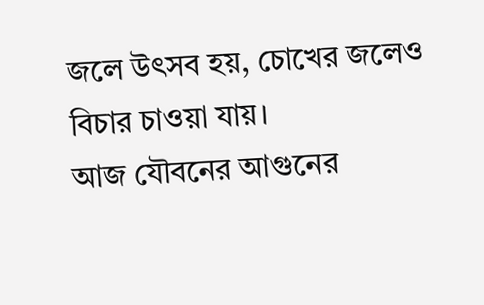জলে উৎসব হয়, চোখের জলেও বিচার চাওয়া যায়।
আজ যৌবনের আগুনের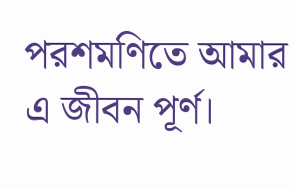পরশমণিতে আমার এ জীবন পূর্ণ।